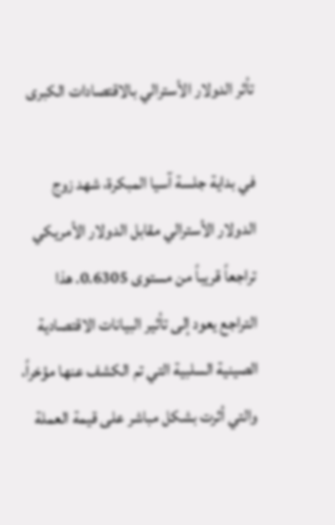تأثر الدولار الأسترالي بالاقتصادات الكبرى

في بداية جلسة آسيا المبكرة، شهد زوج الدولار الأسترالي مقابل الدولار الأمريكي تراجعاً قريباً من مستوى 0.6305. هذا التراجع يعود إلى تأثير البيانات الاقتصادية الصينية السلبية التي تم الكشف عنها مؤخراً، والتي أثرت بشكل مباشر على قيمة العملة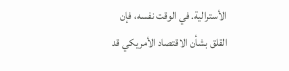الأسترالية. في الوقت نفسه، فإن القلق بشأن الاقتصاد الأمريكي قد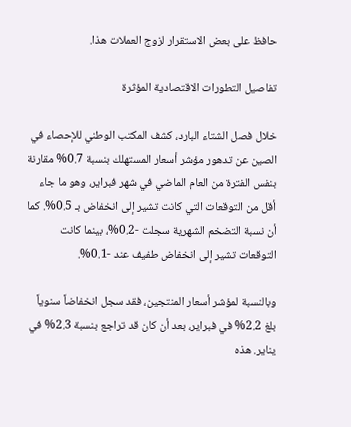حافظ على بعض الاستقرار لزوج العملات هذا.

تفاصيل التطورات الاقتصادية المؤثرة

خلال فصل الشتاء البارد، كشف المكتب الوطني للإحصاء في الصين عن تدهور مؤشر أسعار المستهلك بنسبة 0.7% مقارنة بنفس الفترة من العام الماضي في شهر فبراير، وهو ما جاء أقل من التوقعات التي كانت تشير إلى انخفاض بـ 0.5%. كما أن نسبة التضخم الشهرية سجلت -0.2%، بينما كانت التوقعات تشير إلى انخفاض طفيف عند -0.1%.

وبالنسبة لمؤشر أسعار المنتجين، فقد سجل انخفاضاً سنوياً بلغ 2.2% في فبراير، بعد أن كان قد تراجع بنسبة 2.3% في يناير. هذه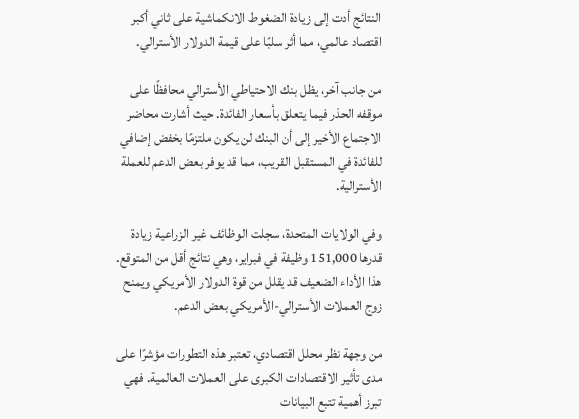النتائج أدت إلى زيادة الضغوط الانكماشية على ثاني أكبر اقتصاد عالمي، مما أثر سلبًا على قيمة الدولار الأسترالي.

من جانب آخر، يظل بنك الاحتياطي الأسترالي محافظًا على موقفه الحذر فيما يتعلق بأسعار الفائدة. حيث أشارت محاضر الاجتماع الأخير إلى أن البنك لن يكون ملتزمًا بخفض إضافي للفائدة في المستقبل القريب، مما قد يوفر بعض الدعم للعملة الأسترالية.

وفي الولايات المتحدة، سجلت الوظائف غير الزراعية زيادة قدرها 151,000 وظيفة في فبراير، وهي نتائج أقل من المتوقع. هذا الأداء الضعيف قد يقلل من قوة الدولار الأمريكي ويمنح زوج العملات الأسترالي-الأمريكي بعض الدعم.

من وجهة نظر محلل اقتصادي، تعتبر هذه التطورات مؤشرًا على مدى تأثير الاقتصادات الكبرى على العملات العالمية. فهي تبرز أهمية تتبع البيانات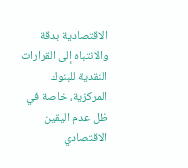الاقتصادية بدقة والانتباه إلى القرارات النقدية للبنوك المركزية، خاصة في ظل عدم اليقين الاقتصادي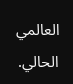العالمي الحالي.